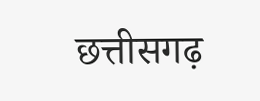छत्तीसगढ़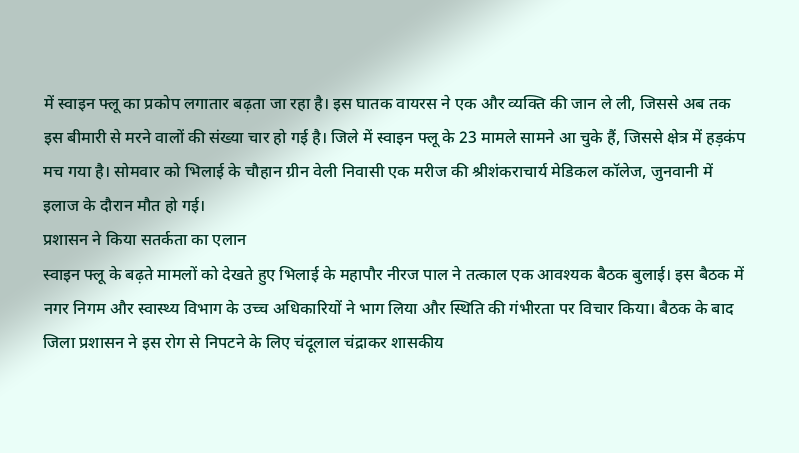में स्वाइन फ्लू का प्रकोप लगातार बढ़ता जा रहा है। इस घातक वायरस ने एक और व्यक्ति की जान ले ली, जिससे अब तक इस बीमारी से मरने वालों की संख्या चार हो गई है। जिले में स्वाइन फ्लू के 23 मामले सामने आ चुके हैं, जिससे क्षेत्र में हड़कंप मच गया है। सोमवार को भिलाई के चौहान ग्रीन वेली निवासी एक मरीज की श्रीशंकराचार्य मेडिकल कॉलेज, जुनवानी में इलाज के दौरान मौत हो गई।
प्रशासन ने किया सतर्कता का एलान
स्वाइन फ्लू के बढ़ते मामलों को देखते हुए भिलाई के महापौर नीरज पाल ने तत्काल एक आवश्यक बैठक बुलाई। इस बैठक में नगर निगम और स्वास्थ्य विभाग के उच्च अधिकारियों ने भाग लिया और स्थिति की गंभीरता पर विचार किया। बैठक के बाद जिला प्रशासन ने इस रोग से निपटने के लिए चंदूलाल चंद्राकर शासकीय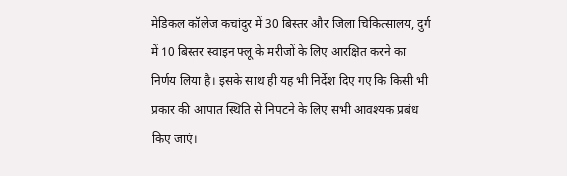मेडिकल कॉलेज कचांदुर में 30 बिस्तर और जिला चिकित्सालय, दुर्ग में 10 बिस्तर स्वाइन फ्लू के मरीजों के लिए आरक्षित करने का निर्णय लिया है। इसके साथ ही यह भी निर्देश दिए गए कि किसी भी प्रकार की आपात स्थिति से निपटने के लिए सभी आवश्यक प्रबंध किए जाएं।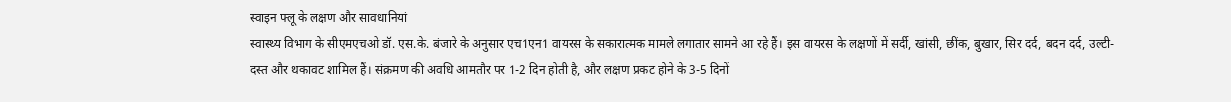स्वाइन फ्लू के लक्षण और सावधानियां
स्वास्थ्य विभाग के सीएमएचओ डॉ. एस.के. बंजारे के अनुसार एच1एन1 वायरस के सकारात्मक मामले लगातार सामने आ रहे हैं। इस वायरस के लक्षणों में सर्दी, खांसी, छींक, बुखार, सिर दर्द, बदन दर्द, उल्टी-दस्त और थकावट शामिल हैं। संक्रमण की अवधि आमतौर पर 1-2 दिन होती है, और लक्षण प्रकट होने के 3-5 दिनों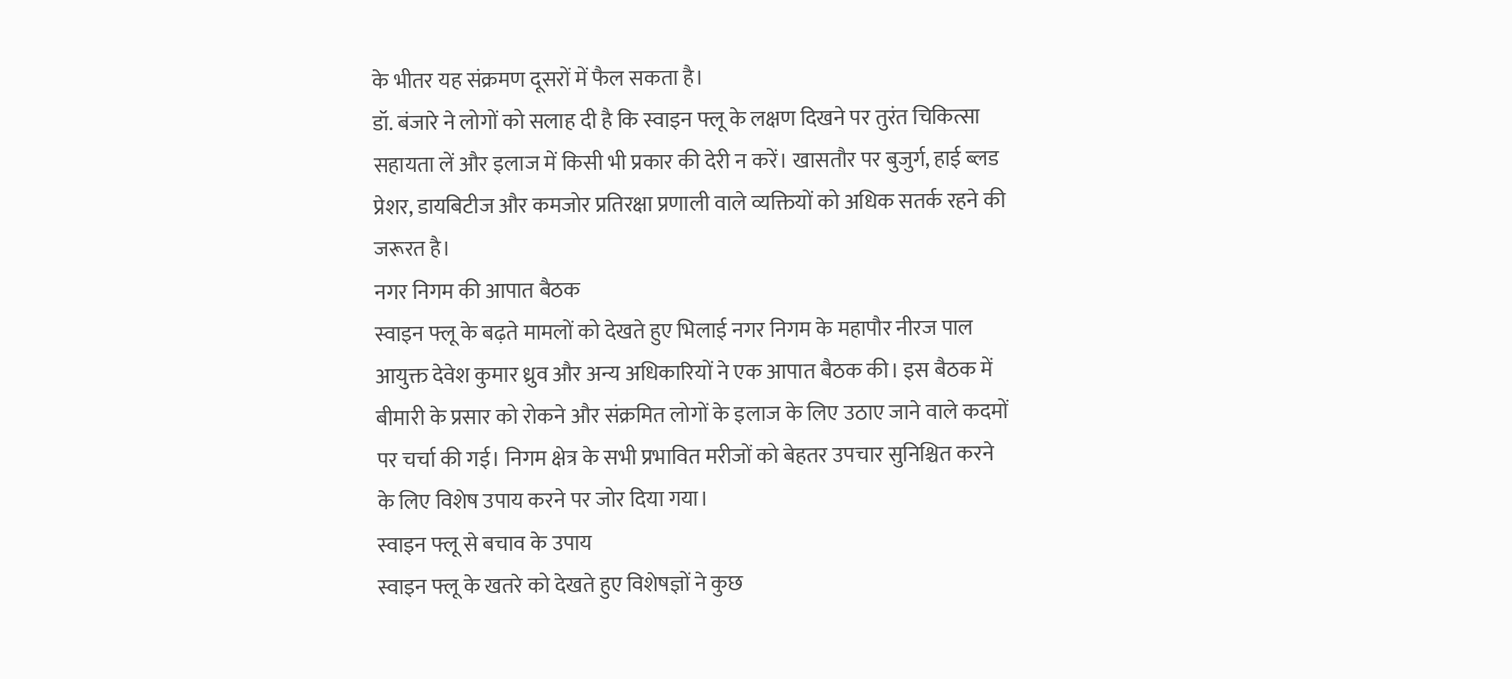के भीतर यह संक्रमण दूसरों में फैल सकता है।
डॉ. बंजारे ने लोगों को सलाह दी है कि स्वाइन फ्लू के लक्षण दिखने पर तुरंत चिकित्सा सहायता लें और इलाज में किसी भी प्रकार की देरी न करें। खासतौर पर बुजुर्ग, हाई ब्लड प्रेशर, डायबिटीज और कमजोर प्रतिरक्षा प्रणाली वाले व्यक्तियों को अधिक सतर्क रहने की जरूरत है।
नगर निगम की आपात बैठक
स्वाइन फ्लू के बढ़ते मामलों को देखते हुए भिलाई नगर निगम के महापौर नीरज पाल आयुक्त देवेश कुमार ध्रुव और अन्य अधिकारियों ने एक आपात बैठक की। इस बैठक में बीमारी के प्रसार को रोकने और संक्रमित लोगों के इलाज के लिए उठाए जाने वाले कदमों पर चर्चा की गई। निगम क्षेत्र के सभी प्रभावित मरीजों को बेहतर उपचार सुनिश्चित करने के लिए विशेष उपाय करने पर जोर दिया गया।
स्वाइन फ्लू से बचाव के उपाय
स्वाइन फ्लू के खतरे को देखते हुए विशेषज्ञों ने कुछ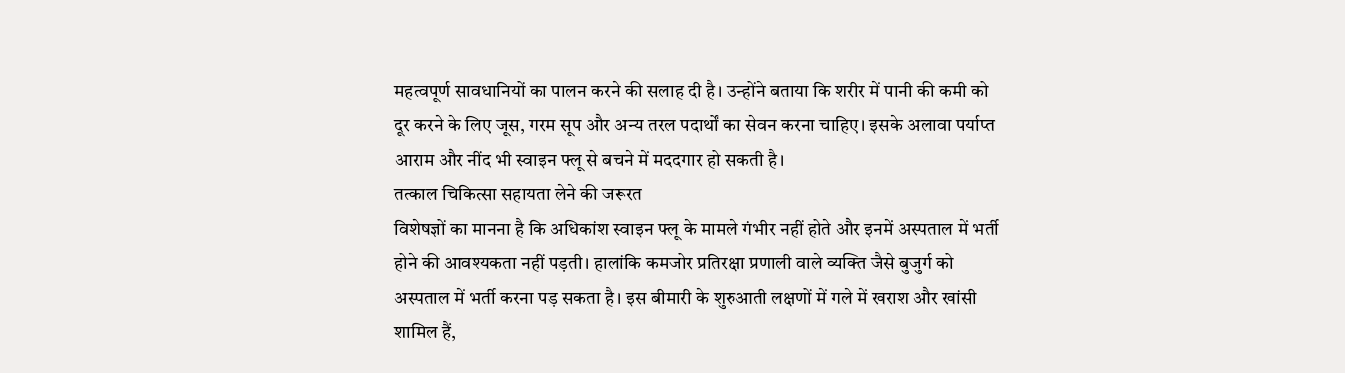महत्वपूर्ण सावधानियों का पालन करने की सलाह दी है। उन्होंने बताया कि शरीर में पानी की कमी को दूर करने के लिए जूस, गरम सूप और अन्य तरल पदार्थों का सेवन करना चाहिए। इसके अलावा पर्याप्त आराम और नींद भी स्वाइन फ्लू से बचने में मददगार हो सकती है।
तत्काल चिकित्सा सहायता लेने की जरूरत
विशेषज्ञों का मानना है कि अधिकांश स्वाइन फ्लू के मामले गंभीर नहीं होते और इनमें अस्पताल में भर्ती होने की आवश्यकता नहीं पड़ती। हालांकि कमजोर प्रतिरक्षा प्रणाली वाले व्यक्ति जैसे बुजुर्ग को अस्पताल में भर्ती करना पड़ सकता है। इस बीमारी के शुरुआती लक्षणों में गले में खराश और खांसी शामिल हैं,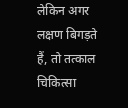लेकिन अगर लक्षण बिगड़ते हैं, तो तत्काल चिकित्सा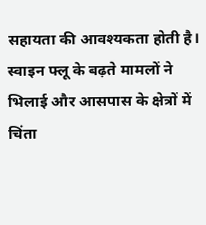सहायता की आवश्यकता होती है।
स्वाइन फ्लू के बढ़ते मामलों ने भिलाई और आसपास के क्षेत्रों में चिंता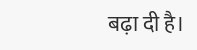बढ़ा दी है।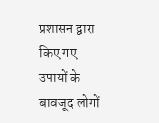प्रशासन द्वारा किए गए उपायों के बावजूद लोगों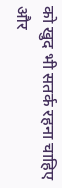को खुद भी सतर्क रहना चाहिए और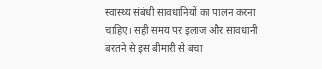स्वास्थ्य संबंधी सावधानियों का पालन करना चाहिए। सही समय पर इलाज और सावधानी बरतने से इस बीमारी से बचा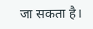जा सकता है।